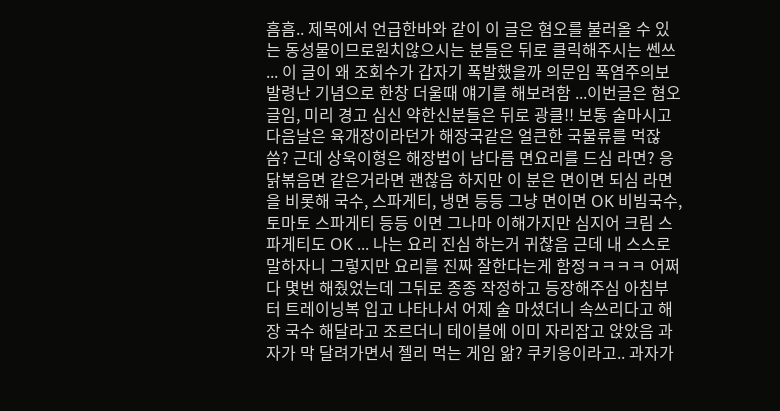흠흠.. 제목에서 언급한바와 같이 이 글은 혐오를 불러올 수 있는 동성물이므로원치않으시는 분들은 뒤로 클릭해주시는 쎈쓰 ... 이 글이 왜 조회수가 갑자기 폭발했을까 의문임 폭염주의보 발령난 기념으로 한창 더울때 얘기를 해보려함 ...이번글은 혐오글임, 미리 경고 심신 약한신분들은 뒤로 광클!! 보통 술마시고 다음날은 육개장이라던가 해장국같은 얼큰한 국물류를 먹잖씀? 근데 상욱이형은 해장법이 남다름 면요리를 드심 라면? 응닭볶음면 같은거라면 괜찮음 하지만 이 분은 면이면 되심 라면을 비롯해 국수, 스파게티, 냉면 등등 그냥 면이면 OK 비빔국수, 토마토 스파게티 등등 이면 그나마 이해가지만 심지어 크림 스파게티도 OK ... 나는 요리 진심 하는거 귀찮음 근데 내 스스로 말하자니 그렇지만 요리를 진짜 잘한다는게 함정ㅋㅋㅋㅋ 어쩌다 몇번 해줬었는데 그뒤로 종종 작정하고 등장해주심 아침부터 트레이닝복 입고 나타나서 어제 술 마셨더니 속쓰리다고 해장 국수 해달라고 조르더니 테이블에 이미 자리잡고 앉았음 과자가 막 달려가면서 젤리 먹는 게임 앎? 쿠키응이라고.. 과자가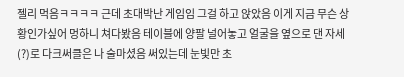젤리 먹음ㅋㅋㅋㅋ 근데 초대박난 게임임 그걸 하고 앉았음 이게 지금 무슨 상황인가싶어 멍하니 쳐다봤음 테이블에 양팔 널어놓고 얼굴을 옆으로 댄 자세(?)로 다크써클은 나 술마셨음 써있는데 눈빛만 초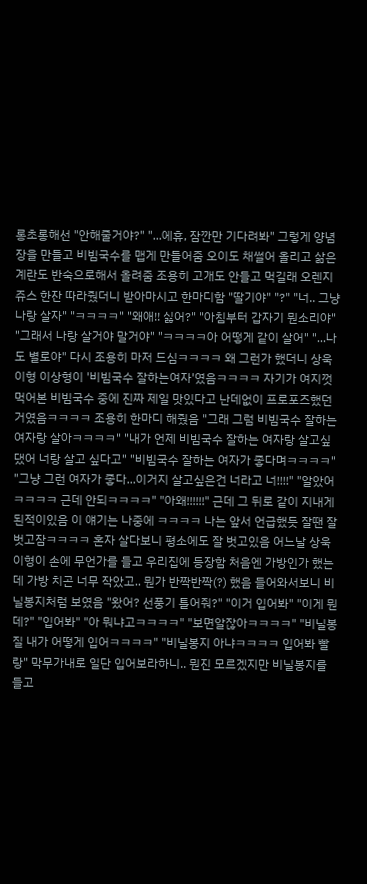롱초롱해선 "안해줄거야?" "...에휴, 잠깐만 기다려봐" 그렇게 양념장을 만들고 비빔국수를 맵게 만들어줌 오이도 채썰어 올리고 삶은계란도 반숙으로해서 올려줌 조용히 고개도 안들고 먹길래 오렌지쥬스 한잔 따라줬더니 받아마시고 한마디함 "딸기야" "?" "너.. 그냥 나랑 살자" "ㅋㅋㅋㅋ" "왜애!! 싫어?" "아침부터 갑자기 뭔소리야" "그래서 나랑 살거야 말거야" "ㅋㅋㅋㅋ아 어떻게 같이 살어" "...나도 별로야" 다시 조용히 마저 드심ㅋㅋㅋㅋ 왜 그런가 했더니 상욱이형 이상형이 '비빔국수 잘하는여자'였음ㅋㅋㅋㅋ 자기가 여지껏 먹어본 비빔국수 중에 진짜 제일 맛있다고 난데없이 프로포즈했던거였음ㅋㅋㅋㅋ 조용히 한마디 해줬음 "그래 그럼 비빔국수 잘하는 여자랑 살아ㅋㅋㅋㅋ" "내가 언제 비빔국수 잘하는 여자랑 살고싶댔어 너랑 살고 싶다고" "비빔국수 잘하는 여자가 좋다며ㅋㅋㅋㅋ" "그냥 그런 여자가 좋다...이거지 살고싶은건 너라고 너!!!!" "알았어ㅋㅋㅋㅋ 근데 안되ㅋㅋㅋㅋ" "아왜!!!!!!" 근데 그 뒤로 같이 지내게된적이있음 이 얘기는 나중에 ㅋㅋㅋㅋ 나는 앞서 언급했듯 잘땐 잘 벗고잠ㅋㅋㅋㅋ 혼자 살다보니 평소에도 잘 벗고있음 어느날 상욱이형이 손에 무언가를 들고 우리집에 등장함 처음엔 가방인가 했는데 가방 치곤 너무 작았고.. 뭔가 반짝반짝(?) 했음 들어와서보니 비닐봉지처럼 보였음 "왔어? 선풍기 틀어줘?" "이거 입어봐" "이게 뭔데?" "입어봐" "아 뭐냐고ㅋㅋㅋㅋ" "보면알잖아ㅋㅋㅋㅋ" "비닐봉질 내가 어떻게 입어ㅋㅋㅋㅋ" "비닐봉지 아냐ㅋㅋㅋㅋ 입어봐 빨랑" 막무가내로 일단 입어보라하니.. 뭔진 모르겠지만 비닐봉지를 들고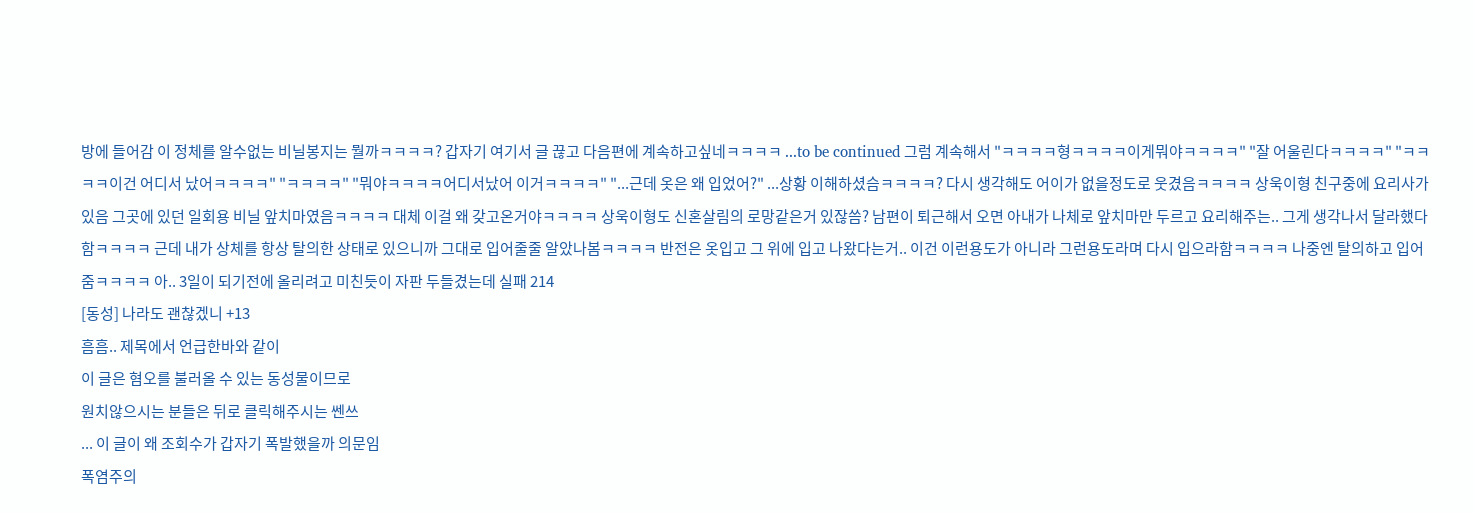방에 들어감 이 정체를 알수없는 비닐봉지는 뭘까ㅋㅋㅋㅋ? 갑자기 여기서 글 끊고 다음편에 계속하고싶네ㅋㅋㅋㅋ ...to be continued 그럼 계속해서 "ㅋㅋㅋㅋ형ㅋㅋㅋㅋ이게뭐야ㅋㅋㅋㅋ" "잘 어울린다ㅋㅋㅋㅋ" "ㅋㅋㅋㅋ이건 어디서 났어ㅋㅋㅋㅋ" "ㅋㅋㅋㅋ" "뭐야ㅋㅋㅋㅋ어디서났어 이거ㅋㅋㅋㅋ" "...근데 옷은 왜 입었어?" ...상황 이해하셨슴ㅋㅋㅋㅋ? 다시 생각해도 어이가 없을정도로 웃겼음ㅋㅋㅋㅋ 상욱이형 친구중에 요리사가 있음 그곳에 있던 일회용 비닐 앞치마였음ㅋㅋㅋㅋ 대체 이걸 왜 갖고온거야ㅋㅋㅋㅋ 상욱이형도 신혼살림의 로망같은거 있잖씀? 남편이 퇴근해서 오면 아내가 나체로 앞치마만 두르고 요리해주는.. 그게 생각나서 달라했다함ㅋㅋㅋㅋ 근데 내가 상체를 항상 탈의한 상태로 있으니까 그대로 입어줄줄 알았나봄ㅋㅋㅋㅋ 반전은 옷입고 그 위에 입고 나왔다는거.. 이건 이런용도가 아니라 그런용도라며 다시 입으라함ㅋㅋㅋㅋ 나중엔 탈의하고 입어줌ㅋㅋㅋㅋ 아.. 3일이 되기전에 올리려고 미친듯이 자판 두들겼는데 실패 214
[동성] 나라도 괜찮겠니 +13
흠흠.. 제목에서 언급한바와 같이
이 글은 혐오를 불러올 수 있는 동성물이므로
원치않으시는 분들은 뒤로 클릭해주시는 쎈쓰
... 이 글이 왜 조회수가 갑자기 폭발했을까 의문임
폭염주의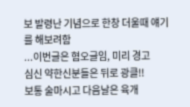보 발령난 기념으로 한창 더울때 얘기를 해보려함
...이번글은 혐오글임, 미리 경고
심신 약한신분들은 뒤로 광클!!
보통 술마시고 다음날은 육개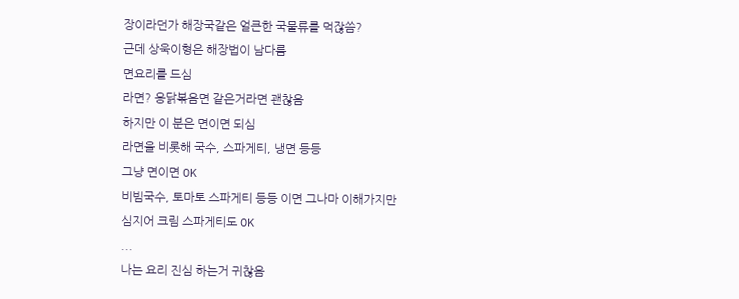장이라던가 해장국같은 얼큰한 국물류를 먹잖씀?
근데 상욱이형은 해장법이 남다름
면요리를 드심
라면? 응닭볶음면 같은거라면 괜찮음
하지만 이 분은 면이면 되심
라면을 비롯해 국수, 스파게티, 냉면 등등
그냥 면이면 OK
비빔국수, 토마토 스파게티 등등 이면 그나마 이해가지만
심지어 크림 스파게티도 OK
...
나는 요리 진심 하는거 귀찮음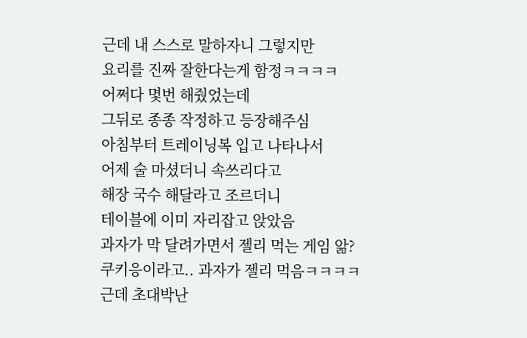근데 내 스스로 말하자니 그렇지만
요리를 진짜 잘한다는게 함정ㅋㅋㅋㅋ
어쩌다 몇번 해줬었는데
그뒤로 종종 작정하고 등장해주심
아침부터 트레이닝복 입고 나타나서
어제 술 마셨더니 속쓰리다고
해장 국수 해달라고 조르더니
테이블에 이미 자리잡고 앉았음
과자가 막 달려가면서 젤리 먹는 게임 앎?
쿠키응이라고.. 과자가 젤리 먹음ㅋㅋㅋㅋ
근데 초대박난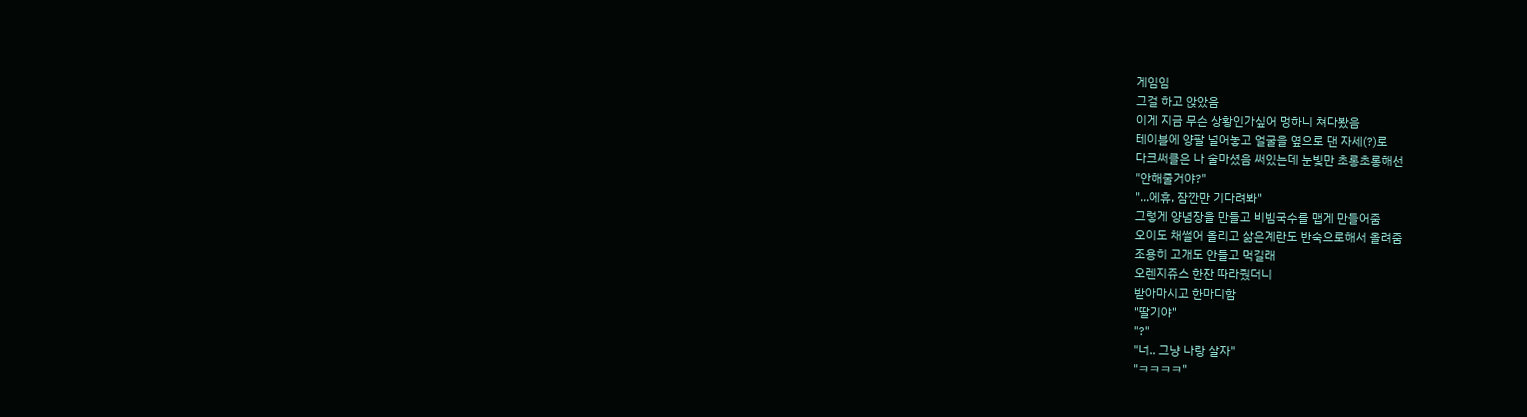게임임
그걸 하고 앉았음
이게 지금 무슨 상황인가싶어 멍하니 쳐다봤음
테이블에 양팔 널어놓고 얼굴을 옆으로 댄 자세(?)로
다크써클은 나 술마셨음 써있는데 눈빛만 초롱초롱해선
"안해줄거야?"
"...에휴, 잠깐만 기다려봐"
그렇게 양념장을 만들고 비빔국수를 맵게 만들어줌
오이도 채썰어 올리고 삶은계란도 반숙으로해서 올려줌
조용히 고개도 안들고 먹길래
오렌지쥬스 한잔 따라줬더니
받아마시고 한마디함
"딸기야"
"?"
"너.. 그냥 나랑 살자"
"ㅋㅋㅋㅋ"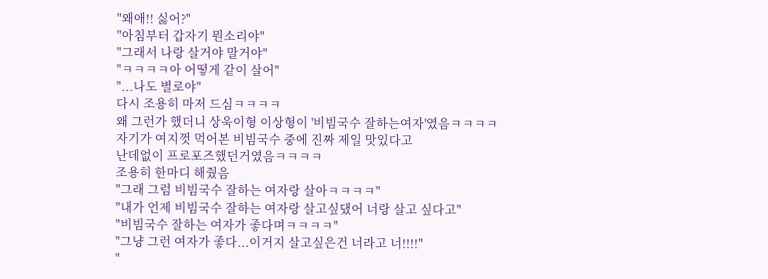"왜애!! 싫어?"
"아침부터 갑자기 뭔소리야"
"그래서 나랑 살거야 말거야"
"ㅋㅋㅋㅋ아 어떻게 같이 살어"
"...나도 별로야"
다시 조용히 마저 드심ㅋㅋㅋㅋ
왜 그런가 했더니 상욱이형 이상형이 '비빔국수 잘하는여자'였음ㅋㅋㅋㅋ
자기가 여지껏 먹어본 비빔국수 중에 진짜 제일 맛있다고
난데없이 프로포즈했던거였음ㅋㅋㅋㅋ
조용히 한마디 해줬음
"그래 그럼 비빔국수 잘하는 여자랑 살아ㅋㅋㅋㅋ"
"내가 언제 비빔국수 잘하는 여자랑 살고싶댔어 너랑 살고 싶다고"
"비빔국수 잘하는 여자가 좋다며ㅋㅋㅋㅋ"
"그냥 그런 여자가 좋다...이거지 살고싶은건 너라고 너!!!!"
"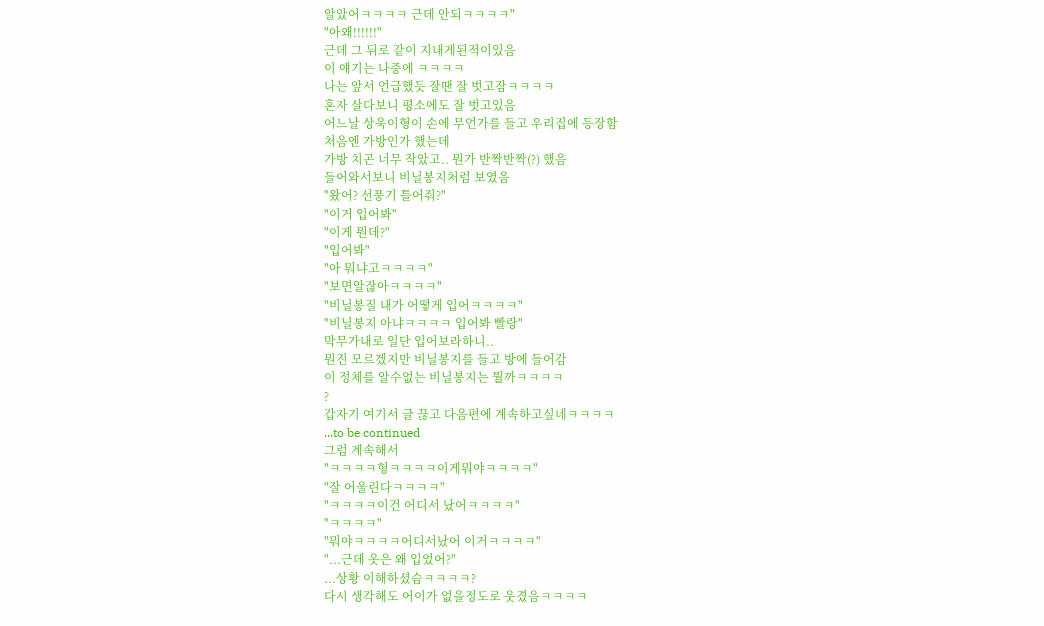알았어ㅋㅋㅋㅋ 근데 안되ㅋㅋㅋㅋ"
"아왜!!!!!!"
근데 그 뒤로 같이 지내게된적이있음
이 얘기는 나중에 ㅋㅋㅋㅋ
나는 앞서 언급했듯 잘땐 잘 벗고잠ㅋㅋㅋㅋ
혼자 살다보니 평소에도 잘 벗고있음
어느날 상욱이형이 손에 무언가를 들고 우리집에 등장함
처음엔 가방인가 했는데
가방 치곤 너무 작았고.. 뭔가 반짝반짝(?) 했음
들어와서보니 비닐봉지처럼 보였음
"왔어? 선풍기 틀어줘?"
"이거 입어봐"
"이게 뭔데?"
"입어봐"
"아 뭐냐고ㅋㅋㅋㅋ"
"보면알잖아ㅋㅋㅋㅋ"
"비닐봉질 내가 어떻게 입어ㅋㅋㅋㅋ"
"비닐봉지 아냐ㅋㅋㅋㅋ 입어봐 빨랑"
막무가내로 일단 입어보라하니..
뭔진 모르겠지만 비닐봉지를 들고 방에 들어감
이 정체를 알수없는 비닐봉지는 뭘까ㅋㅋㅋㅋ
?
갑자기 여기서 글 끊고 다음편에 계속하고싶네ㅋㅋㅋㅋ
...to be continued
그럼 계속해서
"ㅋㅋㅋㅋ형ㅋㅋㅋㅋ이게뭐야ㅋㅋㅋㅋ"
"잘 어울린다ㅋㅋㅋㅋ"
"ㅋㅋㅋㅋ이건 어디서 났어ㅋㅋㅋㅋ"
"ㅋㅋㅋㅋ"
"뭐야ㅋㅋㅋㅋ어디서났어 이거ㅋㅋㅋㅋ"
"...근데 옷은 왜 입었어?"
...상황 이해하셨슴ㅋㅋㅋㅋ?
다시 생각해도 어이가 없을정도로 웃겼음ㅋㅋㅋㅋ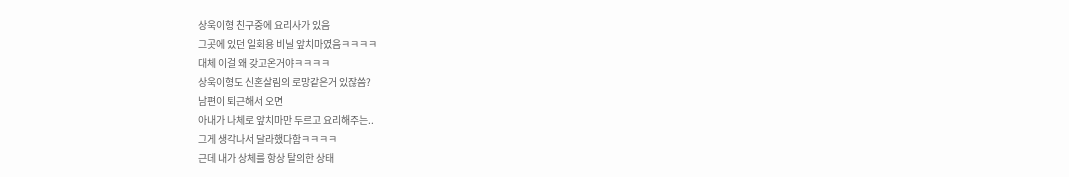상욱이형 친구중에 요리사가 있음
그곳에 있던 일회용 비닐 앞치마였음ㅋㅋㅋㅋ
대체 이걸 왜 갖고온거야ㅋㅋㅋㅋ
상욱이형도 신혼살림의 로망같은거 있잖씀?
남편이 퇴근해서 오면
아내가 나체로 앞치마만 두르고 요리해주는..
그게 생각나서 달라했다함ㅋㅋㅋㅋ
근데 내가 상체를 항상 탈의한 상태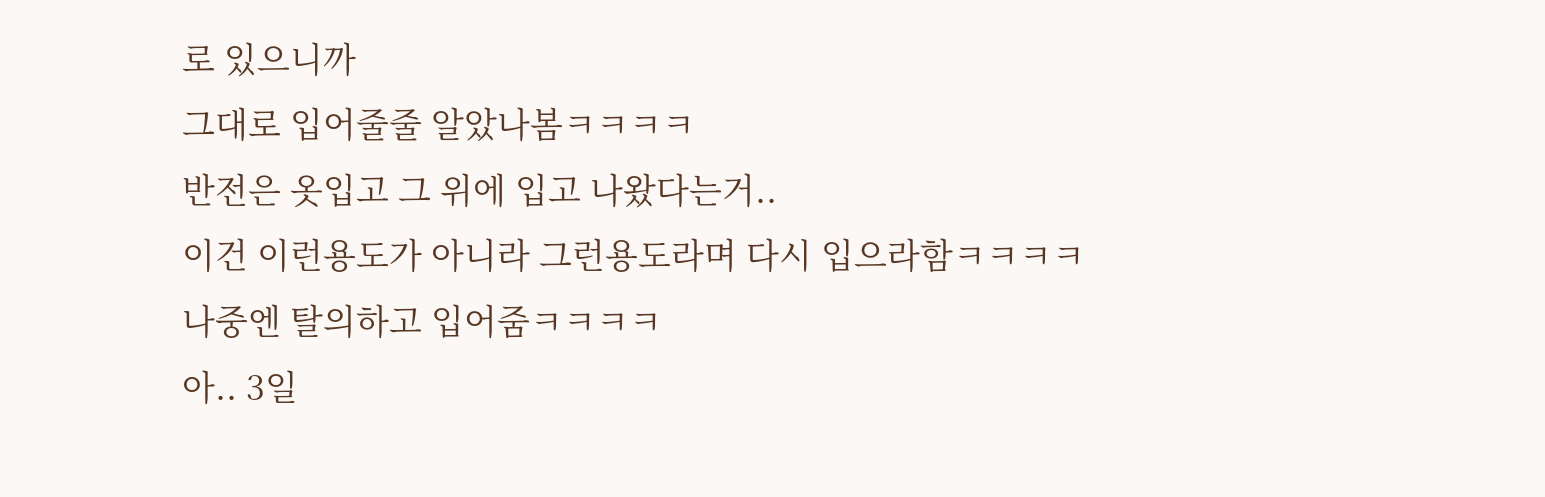로 있으니까
그대로 입어줄줄 알았나봄ㅋㅋㅋㅋ
반전은 옷입고 그 위에 입고 나왔다는거..
이건 이런용도가 아니라 그런용도라며 다시 입으라함ㅋㅋㅋㅋ
나중엔 탈의하고 입어줌ㅋㅋㅋㅋ
아.. 3일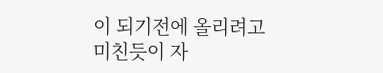이 되기전에 올리려고 미친듯이 자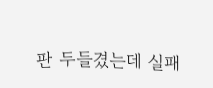판 두들겼는데 실패